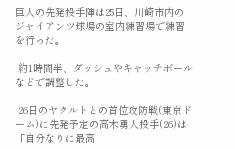巨人の先発投手陣は25日、川崎市内のジャイアンツ球場の室内練習場で練習を行った。

 約1時間半、ダッシュやキャッチボールなどで調整した。

 26日のヤクルトとの首位攻防戦(東京ドーム)に先発予定の高木勇人投手(26)は「自分なりに最高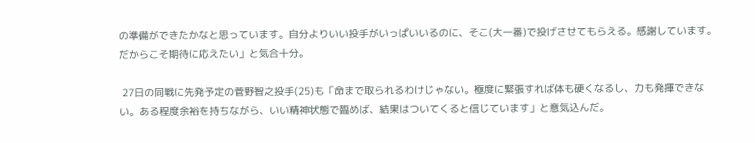の準備ができたかなと思っています。自分よりいい投手がいっぱいいるのに、そこ(大一番)で投げさせてもらえる。感謝しています。だからこそ期待に応えたい」と気合十分。

 27日の同戦に先発予定の菅野智之投手(25)も「命まで取られるわけじゃない。極度に緊張すれば体も硬くなるし、力も発揮できない。ある程度余裕を持ちながら、いい精神状態で臨めば、結果はついてくると信じています」と意気込んだ。